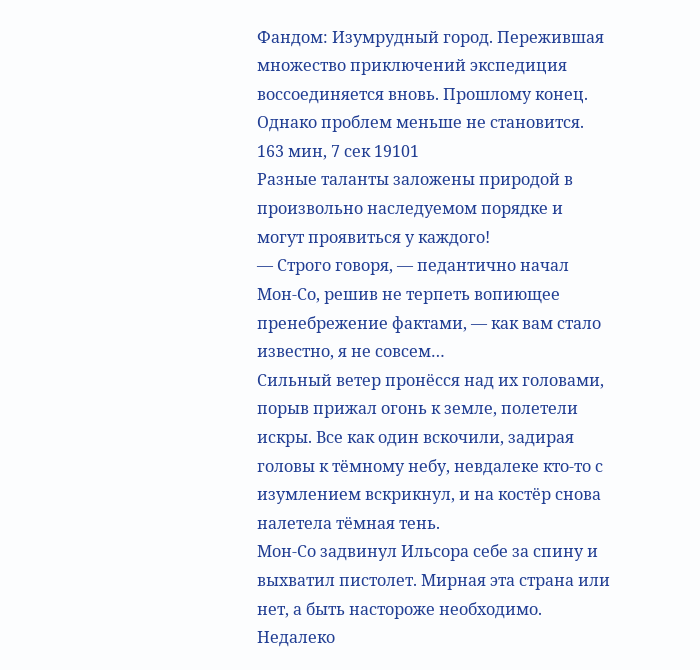Фандом: Изумрудный город. Пережившая множество приключений экспедиция воссоединяется вновь. Прошлому конец. Однако проблем меньше не становится.
163 мин, 7 сек 19101
Разные таланты заложены природой в произвольно наследуемом порядке и могут проявиться у каждого!
― Строго говоря, ― педантично начал Мон-Со, решив не терпеть вопиющее пренебрежение фактами, ― как вам стало известно, я не совсем…
Сильный ветер пронёсся над их головами, порыв прижал огонь к земле, полетели искры. Все как один вскочили, задирая головы к тёмному небу, невдалеке кто-то с изумлением вскрикнул, и на костёр снова налетела тёмная тень.
Мон-Со задвинул Ильсора себе за спину и выхватил пистолет. Мирная эта страна или нет, а быть настороже необходимо.
Недалеко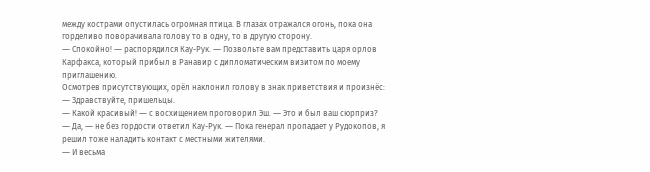между кострами опустилась огромная птица. В глазах отражался огонь, пока она горделиво поворачивала голову то в одну, то в другую сторону.
― Спокойно! ― распорядился Кау-Рук. ― Позвольте вам представить царя орлов Карфакса, который прибыл в Ранавир с дипломатическим визитом по моему приглашению.
Осмотрев присутствующих, орёл наклонил голову в знак приветствия и произнёс:
― Здравствуйте, пришельцы.
― Какой красивый! ― с восхищением проговорил Эш. ― Это и был ваш сюрприз?
― Да, ― не без гордости ответил Кау-Рук. ― Пока генерал пропадает у Рудокопов, я решил тоже наладить контакт с местными жителями.
― И весьма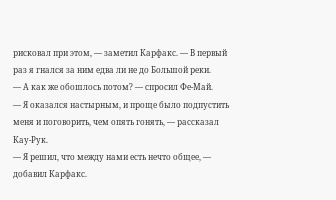рисковал при этом, ― заметил Карфакс. ― В первый раз я гнался за ним едва ли не до Большой реки.
― А как же обошлось потом? ― спросил Фе-Май.
― Я оказался настырным, и проще было подпустить меня и поговорить, чем опять гонять, ― рассказал Кау-Рук.
― Я решил, что между нами есть нечто общее, ― добавил Карфакс.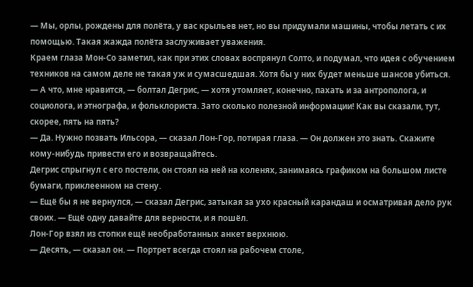― Мы, орлы, рождены для полёта, у вас крыльев нет, но вы придумали машины, чтобы летать с их помощью. Такая жажда полёта заслуживает уважения.
Краем глаза Мон-Со заметил, как при этих словах воспрянул Солто, и подумал, что идея с обучением техников на самом деле не такая уж и сумасшедшая. Хотя бы у них будет меньше шансов убиться.
― А что, мне нравится, ― болтал Дегрис, ― хотя утомляет, конечно, пахать и за антрополога, и социолога, и этнографа, и фольклориста. Зато сколько полезной информации! Как вы сказали, тут, скорее, пять на пять?
― Да. Нужно позвать Ильсора, ― сказал Лон-Гор, потирая глаза. ― Он должен это знать. Скажите кому-нибудь привести его и возвращайтесь.
Дегрис спрыгнул с его постели, он стоял на ней на коленях, занимаясь графиком на большом листе бумаги, приклеенном на стену.
― Ещё бы я не вернулся, ― сказал Дегрис, затыкая за ухо красный карандаш и осматривая дело рук своих. ― Ещё одну давайте для верности, и я пошёл.
Лон-Гор взял из стопки ещё необработанных анкет верхнюю.
― Десять, ― сказал он. ― Портрет всегда стоял на рабочем столе,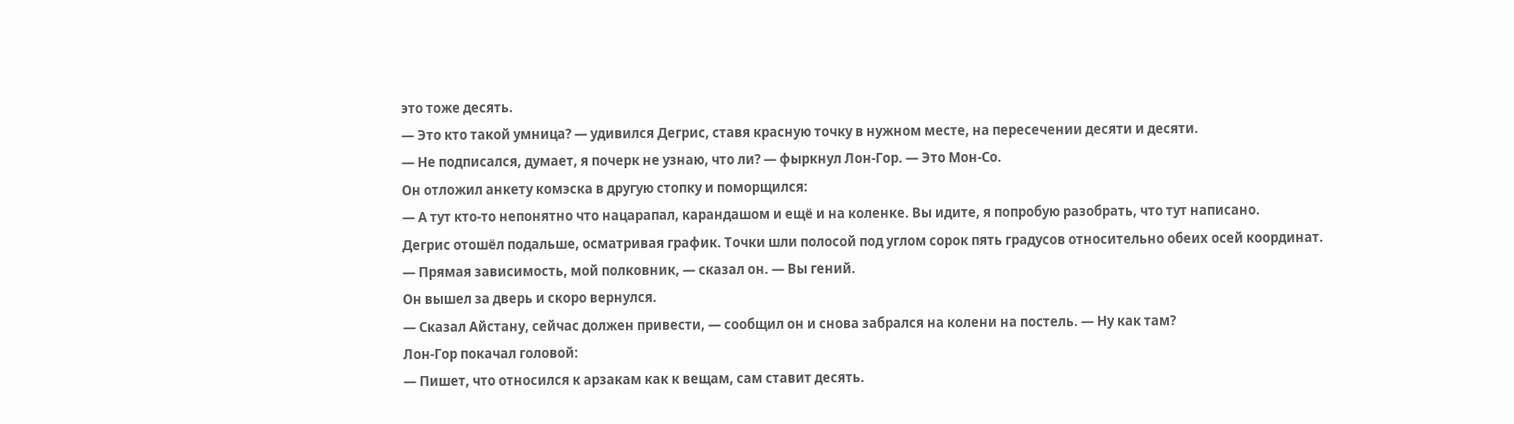это тоже десять.
― Это кто такой умница? ― удивился Дегрис, ставя красную точку в нужном месте, на пересечении десяти и десяти.
― Не подписался, думает, я почерк не узнаю, что ли? ― фыркнул Лон-Гор. ― Это Мон-Со.
Он отложил анкету комэска в другую стопку и поморщился:
― А тут кто-то непонятно что нацарапал, карандашом и ещё и на коленке. Вы идите, я попробую разобрать, что тут написано.
Дегрис отошёл подальше, осматривая график. Точки шли полосой под углом сорок пять градусов относительно обеих осей координат.
― Прямая зависимость, мой полковник, ― сказал он. ― Вы гений.
Он вышел за дверь и скоро вернулся.
― Сказал Айстану, сейчас должен привести, ― сообщил он и снова забрался на колени на постель. ― Ну как там?
Лон-Гор покачал головой:
― Пишет, что относился к арзакам как к вещам, сам ставит десять.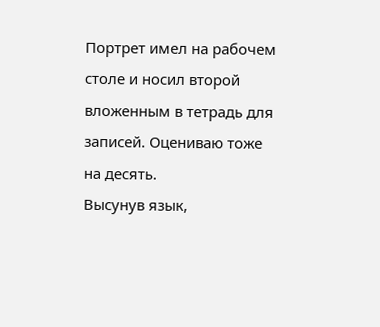Портрет имел на рабочем столе и носил второй вложенным в тетрадь для записей. Оцениваю тоже на десять.
Высунув язык,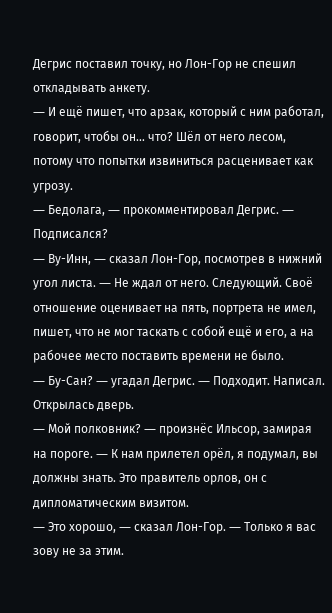Дегрис поставил точку, но Лон-Гор не спешил откладывать анкету.
― И ещё пишет, что арзак, который с ним работал, говорит, чтобы он… что? Шёл от него лесом, потому что попытки извиниться расценивает как угрозу.
― Бедолага, ― прокомментировал Дегрис. ― Подписался?
― Ву-Инн, ― сказал Лон-Гор, посмотрев в нижний угол листа. ― Не ждал от него. Следующий. Своё отношение оценивает на пять, портрета не имел, пишет, что не мог таскать с собой ещё и его, а на рабочее место поставить времени не было.
― Бу-Сан? ― угадал Дегрис. ― Подходит. Написал.
Открылась дверь.
― Мой полковник? ― произнёс Ильсор, замирая на пороге. ― К нам прилетел орёл, я подумал, вы должны знать. Это правитель орлов, он с дипломатическим визитом.
― Это хорошо, ― сказал Лон-Гор. ― Только я вас зову не за этим.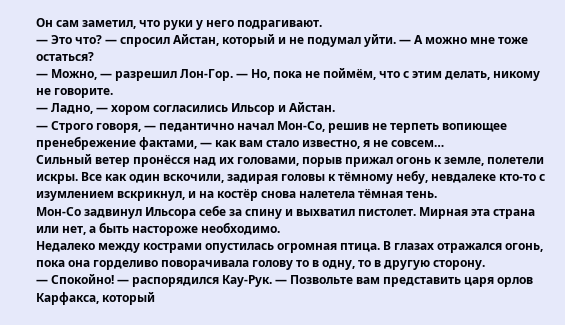Он сам заметил, что руки у него подрагивают.
― Это что? ― спросил Айстан, который и не подумал уйти. ― А можно мне тоже остаться?
― Можно, ― разрешил Лон-Гор. ― Но, пока не поймём, что с этим делать, никому не говорите.
― Ладно, ― хором согласились Ильсор и Айстан.
― Строго говоря, ― педантично начал Мон-Со, решив не терпеть вопиющее пренебрежение фактами, ― как вам стало известно, я не совсем…
Сильный ветер пронёсся над их головами, порыв прижал огонь к земле, полетели искры. Все как один вскочили, задирая головы к тёмному небу, невдалеке кто-то с изумлением вскрикнул, и на костёр снова налетела тёмная тень.
Мон-Со задвинул Ильсора себе за спину и выхватил пистолет. Мирная эта страна или нет, а быть настороже необходимо.
Недалеко между кострами опустилась огромная птица. В глазах отражался огонь, пока она горделиво поворачивала голову то в одну, то в другую сторону.
― Спокойно! ― распорядился Кау-Рук. ― Позвольте вам представить царя орлов Карфакса, который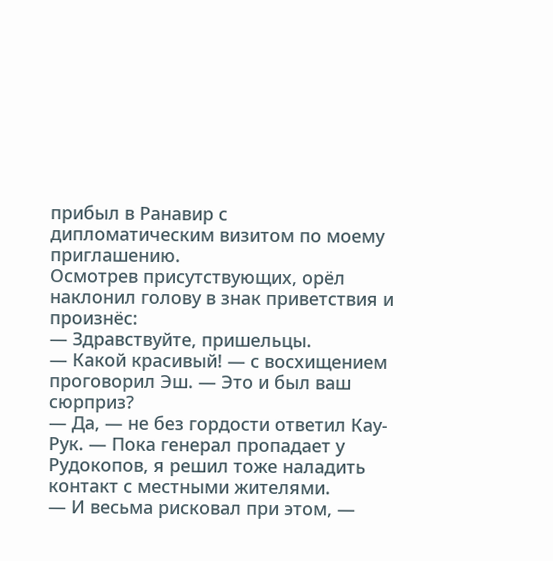прибыл в Ранавир с дипломатическим визитом по моему приглашению.
Осмотрев присутствующих, орёл наклонил голову в знак приветствия и произнёс:
― Здравствуйте, пришельцы.
― Какой красивый! ― с восхищением проговорил Эш. ― Это и был ваш сюрприз?
― Да, ― не без гордости ответил Кау-Рук. ― Пока генерал пропадает у Рудокопов, я решил тоже наладить контакт с местными жителями.
― И весьма рисковал при этом, ―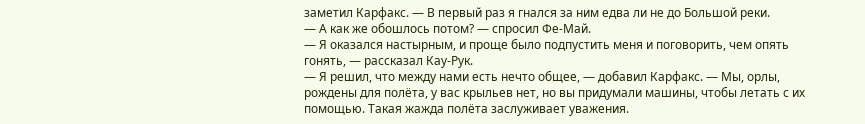заметил Карфакс. ― В первый раз я гнался за ним едва ли не до Большой реки.
― А как же обошлось потом? ― спросил Фе-Май.
― Я оказался настырным, и проще было подпустить меня и поговорить, чем опять гонять, ― рассказал Кау-Рук.
― Я решил, что между нами есть нечто общее, ― добавил Карфакс. ― Мы, орлы, рождены для полёта, у вас крыльев нет, но вы придумали машины, чтобы летать с их помощью. Такая жажда полёта заслуживает уважения.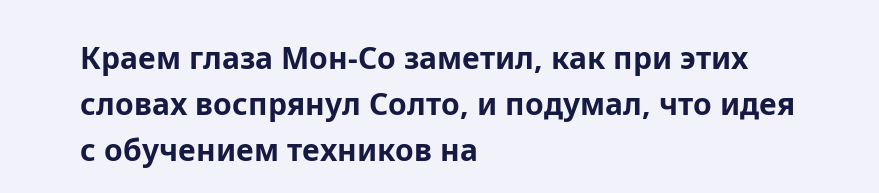Краем глаза Мон-Со заметил, как при этих словах воспрянул Солто, и подумал, что идея с обучением техников на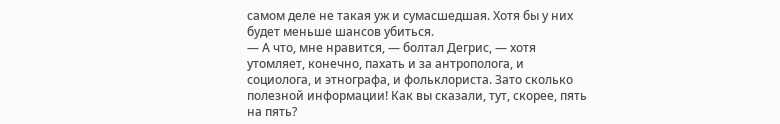самом деле не такая уж и сумасшедшая. Хотя бы у них будет меньше шансов убиться.
― А что, мне нравится, ― болтал Дегрис, ― хотя утомляет, конечно, пахать и за антрополога, и социолога, и этнографа, и фольклориста. Зато сколько полезной информации! Как вы сказали, тут, скорее, пять на пять?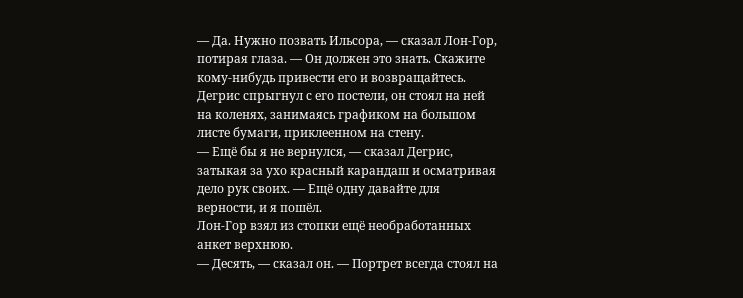― Да. Нужно позвать Ильсора, ― сказал Лон-Гор, потирая глаза. ― Он должен это знать. Скажите кому-нибудь привести его и возвращайтесь.
Дегрис спрыгнул с его постели, он стоял на ней на коленях, занимаясь графиком на большом листе бумаги, приклеенном на стену.
― Ещё бы я не вернулся, ― сказал Дегрис, затыкая за ухо красный карандаш и осматривая дело рук своих. ― Ещё одну давайте для верности, и я пошёл.
Лон-Гор взял из стопки ещё необработанных анкет верхнюю.
― Десять, ― сказал он. ― Портрет всегда стоял на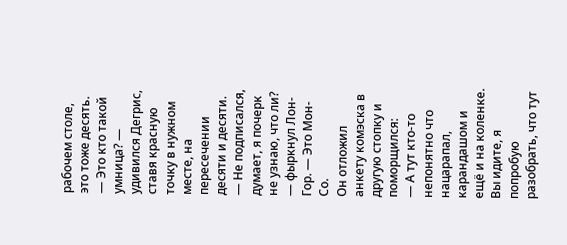рабочем столе, это тоже десять.
― Это кто такой умница? ― удивился Дегрис, ставя красную точку в нужном месте, на пересечении десяти и десяти.
― Не подписался, думает, я почерк не узнаю, что ли? ― фыркнул Лон-Гор. ― Это Мон-Со.
Он отложил анкету комэска в другую стопку и поморщился:
― А тут кто-то непонятно что нацарапал, карандашом и ещё и на коленке. Вы идите, я попробую разобрать, что тут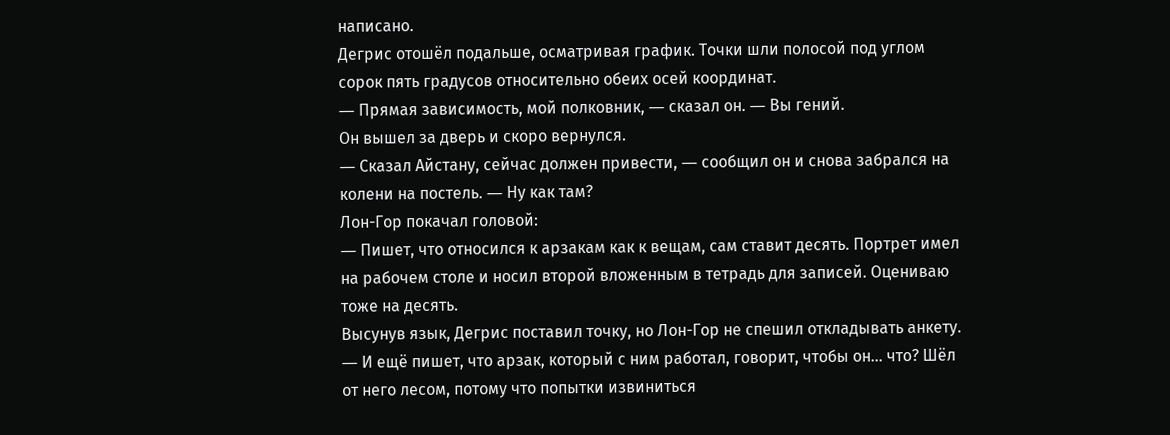написано.
Дегрис отошёл подальше, осматривая график. Точки шли полосой под углом сорок пять градусов относительно обеих осей координат.
― Прямая зависимость, мой полковник, ― сказал он. ― Вы гений.
Он вышел за дверь и скоро вернулся.
― Сказал Айстану, сейчас должен привести, ― сообщил он и снова забрался на колени на постель. ― Ну как там?
Лон-Гор покачал головой:
― Пишет, что относился к арзакам как к вещам, сам ставит десять. Портрет имел на рабочем столе и носил второй вложенным в тетрадь для записей. Оцениваю тоже на десять.
Высунув язык, Дегрис поставил точку, но Лон-Гор не спешил откладывать анкету.
― И ещё пишет, что арзак, который с ним работал, говорит, чтобы он… что? Шёл от него лесом, потому что попытки извиниться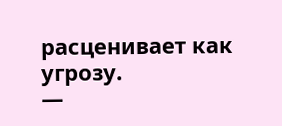расценивает как угрозу.
―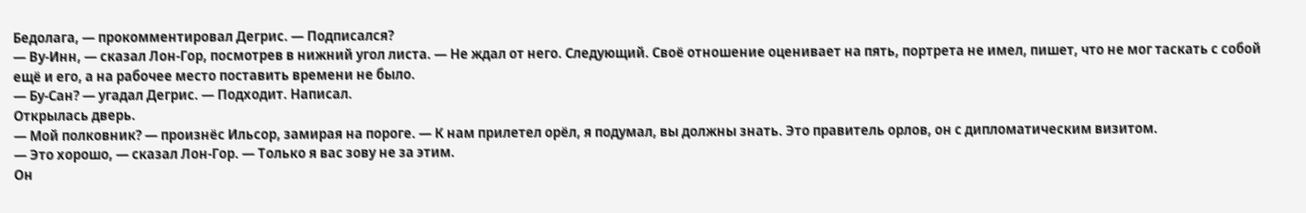Бедолага, ― прокомментировал Дегрис. ― Подписался?
― Ву-Инн, ― сказал Лон-Гор, посмотрев в нижний угол листа. ― Не ждал от него. Следующий. Своё отношение оценивает на пять, портрета не имел, пишет, что не мог таскать с собой ещё и его, а на рабочее место поставить времени не было.
― Бу-Сан? ― угадал Дегрис. ― Подходит. Написал.
Открылась дверь.
― Мой полковник? ― произнёс Ильсор, замирая на пороге. ― К нам прилетел орёл, я подумал, вы должны знать. Это правитель орлов, он с дипломатическим визитом.
― Это хорошо, ― сказал Лон-Гор. ― Только я вас зову не за этим.
Он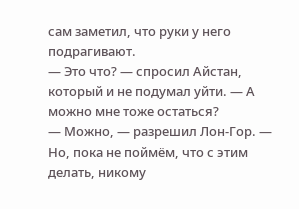сам заметил, что руки у него подрагивают.
― Это что? ― спросил Айстан, который и не подумал уйти. ― А можно мне тоже остаться?
― Можно, ― разрешил Лон-Гор. ― Но, пока не поймём, что с этим делать, никому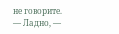не говорите.
― Ладно, ―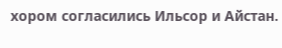хором согласились Ильсор и Айстан.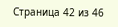Страница 42 из 46